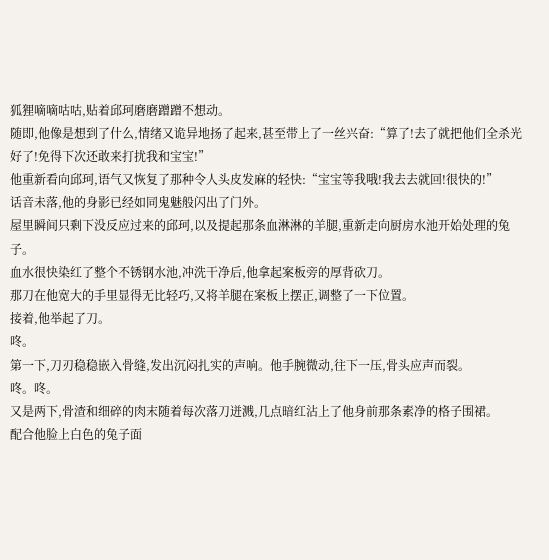狐狸嘀嘀咕咕,贴着邱珂磨磨蹭蹭不想动。
随即,他像是想到了什么,情绪又诡异地扬了起来,甚至带上了一丝兴奋:“算了!去了就把他们全杀光好了!免得下次还敢来打扰我和宝宝!”
他重新看向邱珂,语气又恢复了那种令人头皮发麻的轻快:“宝宝等我哦!我去去就回!很快的!”
话音未落,他的身影已经如同鬼魅般闪出了门外。
屋里瞬间只剩下没反应过来的邱珂,以及提起那条血淋淋的羊腿,重新走向厨房水池开始处理的兔子。
血水很快染红了整个不锈钢水池,冲洗干净后,他拿起案板旁的厚背砍刀。
那刀在他宽大的手里显得无比轻巧,又将羊腿在案板上摆正,调整了一下位置。
接着,他举起了刀。
咚。
第一下,刀刃稳稳嵌入骨缝,发出沉闷扎实的声响。他手腕微动,往下一压,骨头应声而裂。
咚。咚。
又是两下,骨渣和细碎的肉末随着每次落刀迸溅,几点暗红沾上了他身前那条素净的格子围裙。
配合他脸上白色的兔子面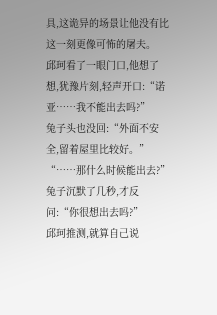具,这诡异的场景让他没有比这一刻更像可怖的屠夫。
邱珂看了一眼门口,他想了想,犹豫片刻,轻声开口:“诺亚……我不能出去吗?”
兔子头也没回:“外面不安全,留着屋里比较好。”
“……那什么时候能出去?”
兔子沉默了几秒,才反问:“你很想出去吗?”
邱珂推测,就算自己说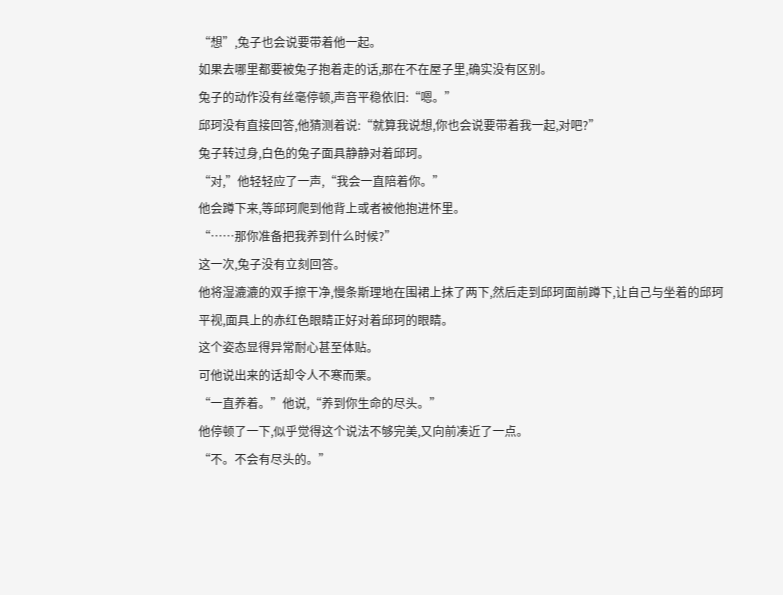“想”,兔子也会说要带着他一起。
如果去哪里都要被兔子抱着走的话,那在不在屋子里,确实没有区别。
兔子的动作没有丝毫停顿,声音平稳依旧:“嗯。”
邱珂没有直接回答,他猜测着说:“就算我说想,你也会说要带着我一起,对吧?”
兔子转过身,白色的兔子面具静静对着邱珂。
“对,”他轻轻应了一声,“我会一直陪着你。”
他会蹲下来,等邱珂爬到他背上或者被他抱进怀里。
“……那你准备把我养到什么时候?”
这一次,兔子没有立刻回答。
他将湿漉漉的双手擦干净,慢条斯理地在围裙上抹了两下,然后走到邱珂面前蹲下,让自己与坐着的邱珂平视,面具上的赤红色眼睛正好对着邱珂的眼睛。
这个姿态显得异常耐心甚至体贴。
可他说出来的话却令人不寒而栗。
“一直养着。”他说,“养到你生命的尽头。”
他停顿了一下,似乎觉得这个说法不够完美,又向前凑近了一点。
“不。不会有尽头的。”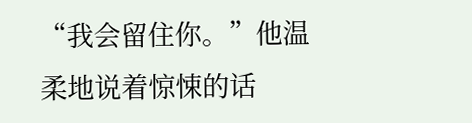“我会留住你。”他温柔地说着惊悚的话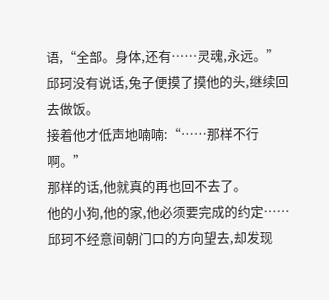语,“全部。身体,还有……灵魂,永远。”
邱珂没有说话,兔子便摸了摸他的头,继续回去做饭。
接着他才低声地喃喃:“……那样不行啊。”
那样的话,他就真的再也回不去了。
他的小狗,他的家,他必须要完成的约定……
邱珂不经意间朝门口的方向望去,却发现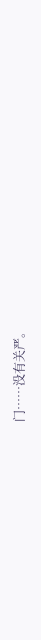门……没有关严。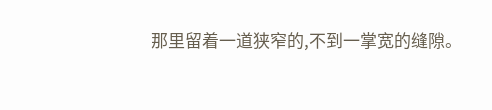那里留着一道狭窄的,不到一掌宽的缝隙。